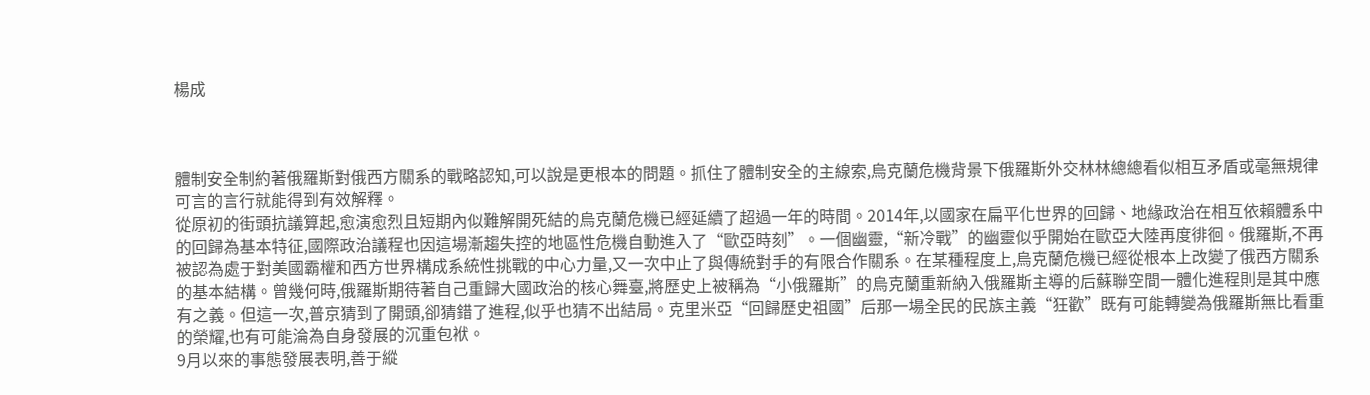楊成



體制安全制約著俄羅斯對俄西方關系的戰略認知,可以說是更根本的問題。抓住了體制安全的主線索,烏克蘭危機背景下俄羅斯外交林林總總看似相互矛盾或毫無規律可言的言行就能得到有效解釋。
從原初的街頭抗議算起,愈演愈烈且短期內似難解開死結的烏克蘭危機已經延續了超過一年的時間。2014年,以國家在扁平化世界的回歸、地緣政治在相互依賴體系中的回歸為基本特征,國際政治議程也因這場漸趨失控的地區性危機自動進入了“歐亞時刻”。一個幽靈,“新冷戰”的幽靈似乎開始在歐亞大陸再度徘徊。俄羅斯,不再被認為處于對美國霸權和西方世界構成系統性挑戰的中心力量,又一次中止了與傳統對手的有限合作關系。在某種程度上,烏克蘭危機已經從根本上改變了俄西方關系的基本結構。曾幾何時,俄羅斯期待著自己重歸大國政治的核心舞臺,將歷史上被稱為“小俄羅斯”的烏克蘭重新納入俄羅斯主導的后蘇聯空間一體化進程則是其中應有之義。但這一次,普京猜到了開頭,卻猜錯了進程,似乎也猜不出結局。克里米亞“回歸歷史祖國”后那一場全民的民族主義“狂歡”既有可能轉變為俄羅斯無比看重的榮耀,也有可能淪為自身發展的沉重包袱。
9月以來的事態發展表明,善于縱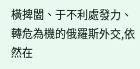橫捭闔、于不利處發力、轉危為機的俄羅斯外交,依然在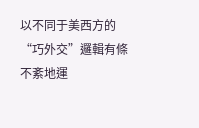以不同于美西方的“巧外交”邏輯有條不紊地運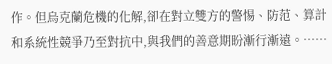作。但烏克蘭危機的化解,卻在對立雙方的警惕、防范、算計和系統性競爭乃至對抗中,與我們的善意期盼漸行漸遠。……